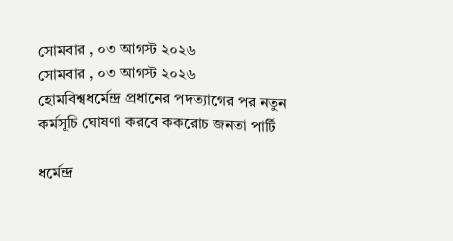সোমবার , ০৩ আগস্ট ২০২৬
সোমবার , ০৩ আগস্ট ২০২৬
হোমবিশ্বধর্মেন্দ্র প্রধানের পদত্যাগের পর নতুন কর্মসূচি ঘোষণা করবে ককরোচ জনতা পার্টি

ধর্মেন্দ্র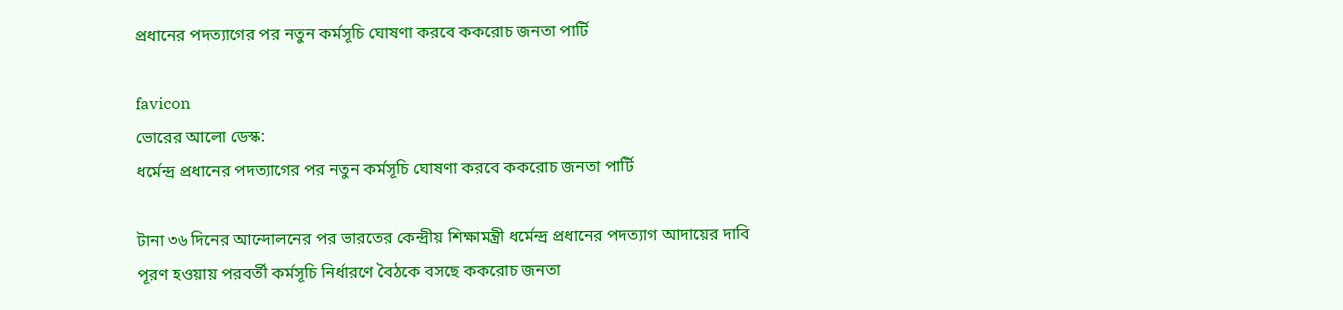প্রধানের পদত্যাগের পর নতুন কর্মসূচি ঘোষণা করবে ককরোচ জনতা পার্টি

favicon
ভোরের আলো ডেস্ক:
ধর্মেন্দ্র প্রধানের পদত্যাগের পর নতুন কর্মসূচি ঘোষণা করবে ককরোচ জনতা পার্টি

টানা ৩৬ দিনের আন্দোলনের পর ভারতের কেন্দ্রীয় শিক্ষামন্ত্রী ধর্মেন্দ্র প্রধানের পদত্যাগ আদায়ের দাবি পূরণ হওয়ায় পরবর্তী কর্মসূচি নির্ধারণে বৈঠকে বসছে ককরোচ জনতা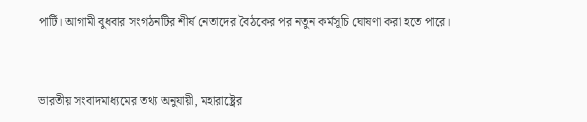পার্টি। আগামী বুধবার সংগঠনটির শীর্ষ নেতাদের বৈঠকের পর নতুন কর্মসূচি ঘোষণা করা হতে পারে।


ভারতীয় সংবাদমাধ্যমের তথ্য অনুযায়ী, মহারাষ্ট্রের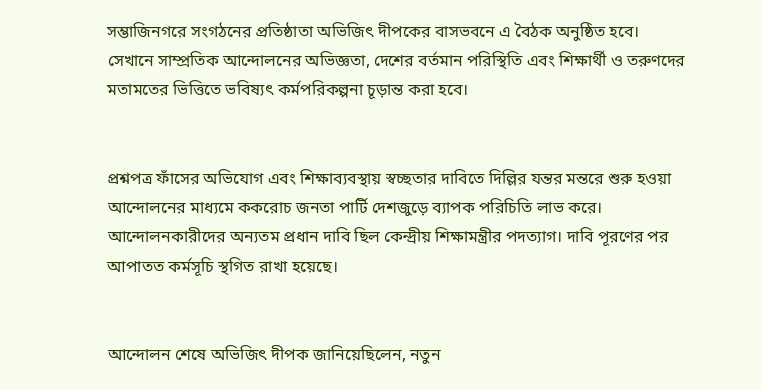সম্ভাজিনগরে সংগঠনের প্রতিষ্ঠাতা অভিজিৎ দীপকের বাসভবনে এ বৈঠক অনুষ্ঠিত হবে। সেখানে সাম্প্রতিক আন্দোলনের অভিজ্ঞতা, দেশের বর্তমান পরিস্থিতি এবং শিক্ষার্থী ও তরুণদের মতামতের ভিত্তিতে ভবিষ্যৎ কর্মপরিকল্পনা চূড়ান্ত করা হবে।


প্রশ্নপত্র ফাঁসের অভিযোগ এবং শিক্ষাব্যবস্থায় স্বচ্ছতার দাবিতে দিল্লির যন্তর মন্তরে শুরু হওয়া আন্দোলনের মাধ্যমে ককরোচ জনতা পার্টি দেশজুড়ে ব্যাপক পরিচিতি লাভ করে। আন্দোলনকারীদের অন্যতম প্রধান দাবি ছিল কেন্দ্রীয় শিক্ষামন্ত্রীর পদত্যাগ। দাবি পূরণের পর আপাতত কর্মসূচি স্থগিত রাখা হয়েছে।


আন্দোলন শেষে অভিজিৎ দীপক জানিয়েছিলেন, নতুন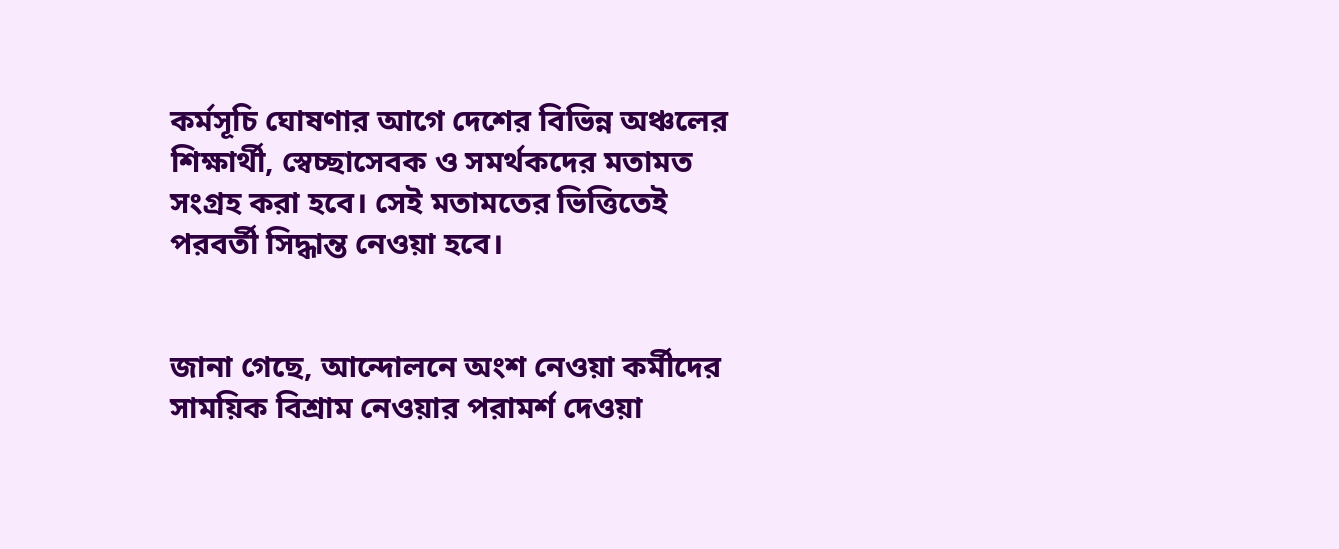কর্মসূচি ঘোষণার আগে দেশের বিভিন্ন অঞ্চলের শিক্ষার্থী, স্বেচ্ছাসেবক ও সমর্থকদের মতামত সংগ্রহ করা হবে। সেই মতামতের ভিত্তিতেই পরবর্তী সিদ্ধান্ত নেওয়া হবে।


জানা গেছে, আন্দোলনে অংশ নেওয়া কর্মীদের সাময়িক বিশ্রাম নেওয়ার পরামর্শ দেওয়া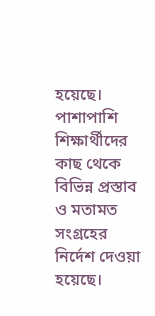হয়েছে। পাশাপাশি শিক্ষার্থীদের কাছ থেকে বিভিন্ন প্রস্তাব ও মতামত সংগ্রহের নির্দেশ দেওয়া হয়েছে।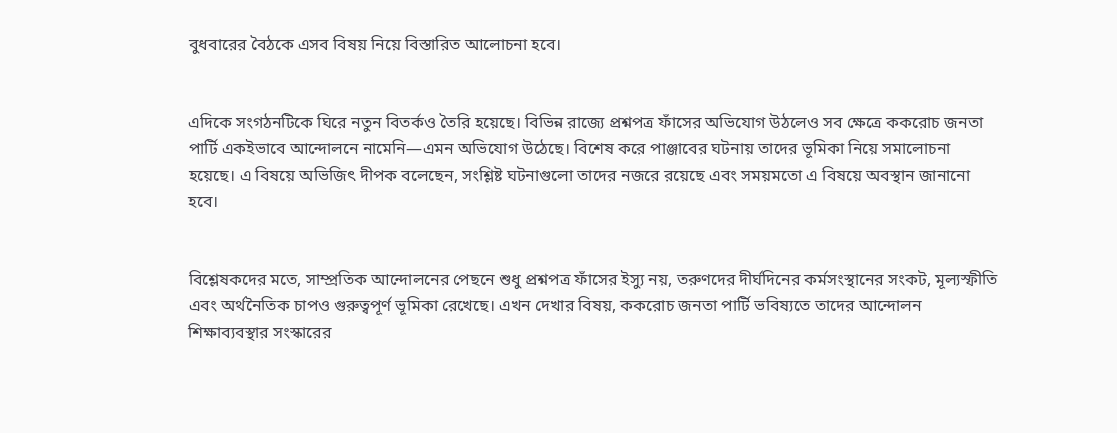বুধবারের বৈঠকে এসব বিষয় নিয়ে বিস্তারিত আলোচনা হবে।


এদিকে সংগঠনটিকে ঘিরে নতুন বিতর্কও তৈরি হয়েছে। বিভিন্ন রাজ্যে প্রশ্নপত্র ফাঁসের অভিযোগ উঠলেও সব ক্ষেত্রে ককরোচ জনতা পার্টি একইভাবে আন্দোলনে নামেনি—এমন অভিযোগ উঠেছে। বিশেষ করে পাঞ্জাবের ঘটনায় তাদের ভূমিকা নিয়ে সমালোচনা হয়েছে। এ বিষয়ে অভিজিৎ দীপক বলেছেন, সংশ্লিষ্ট ঘটনাগুলো তাদের নজরে রয়েছে এবং সময়মতো এ বিষয়ে অবস্থান জানানো হবে।


বিশ্লেষকদের মতে, সাম্প্রতিক আন্দোলনের পেছনে শুধু প্রশ্নপত্র ফাঁসের ইস্যু নয়, তরুণদের দীর্ঘদিনের কর্মসংস্থানের সংকট, মূল্যস্ফীতি এবং অর্থনৈতিক চাপও গুরুত্বপূর্ণ ভূমিকা রেখেছে। এখন দেখার বিষয়, ককরোচ জনতা পার্টি ভবিষ্যতে তাদের আন্দোলন শিক্ষাব্যবস্থার সংস্কারের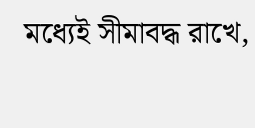মধ্যেই সীমাবদ্ধ রাখে,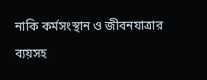নাকি কর্মসংস্থান ও জীবনযাত্রার ব্যয়সহ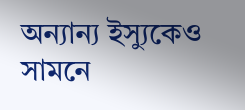অন্যান্য ইস্যুকেও সামনে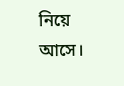নিয়ে আসে।